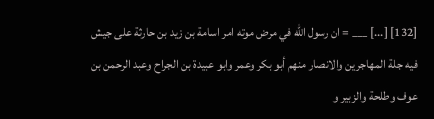[132] [...] ___ = ان رسول الله في مرض موته امر اسامة بن زيد بن حارثة على جيش فيه جلة المهاجرين والانصار منهم أبو بكر وعمر وابو عبيدة بن الجراح وعبد الرحمن بن عوف وطلحة والزبير و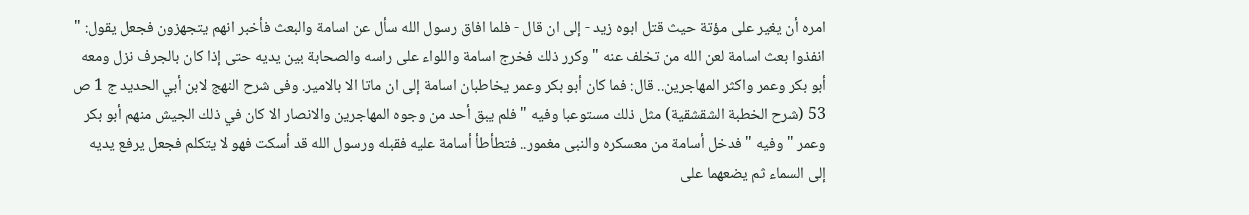امره أن يغير على مؤتة حيث قتل ابوه زيد - إلى ان قال - فلما افاق رسول الله سأل عن اسامة والبعث فأخبر انهم يتجهزون فجعل يقول: " انفذوا بعث اسامة لعن الله من تخلف عنه " وكرر ذلك فخرج اسامة واللواء على راسه والصحابة بين يديه حتى إذا كان بالجرف نزل ومعه أبو بكر وعمر واكثر المهاجرين.. قال: فما كان أبو بكر وعمر يخاطبان اسامة إلى ان ماتا الا بالامير. وفى شرح النهج لابن أبي الحديد ج 1 ص 53 (شرح الخطبة الشقشقية) مثل ذلك مستوعبا وفيه " فلم يبق أحد من وجوه المهاجرين والانصار الا كان في ذلك الجيش منهم أبو بكر وعمر " وفيه " فدخل أسامة من معسكره والنبى مغمور.. فتطأطأ أسامة عليه فقبله ورسول الله قد أسكت فهو لا يتكلم فجعل يرفع يديه إلى السماء ثم يضعهما على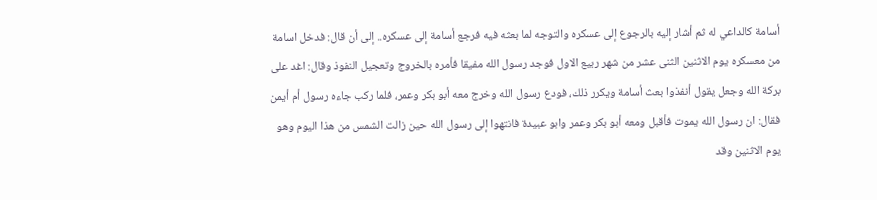أسامة كالداعي له ثم أشار إليه بالرجوع إلى عسكره والتوجه لما بعثه فيه فرجع أسامة إلى عسكره.. إلى أن قال: فدخل اسامة من معسكره يوم الاثنين الثنى عشر من شهر ربيع الاول فوجد رسول الله مفيقا فأمره بالخروج وتعجيل النفوذ وقال: اغد على بركة الله وجعل يقول أنفذوا بعث أسامة ويكرر ذلك، فودع رسول الله وخرج معه أبو بكر وعمر، فلما ركب جاءه رسول أم أيمن فقال: ان رسول الله يموت فأقبل ومعه أبو بكر وعمر وابو عبيدة فانتهوا إلى رسول الله حين زالت الشمس من هذا اليوم وهو يوم الاثنين وقد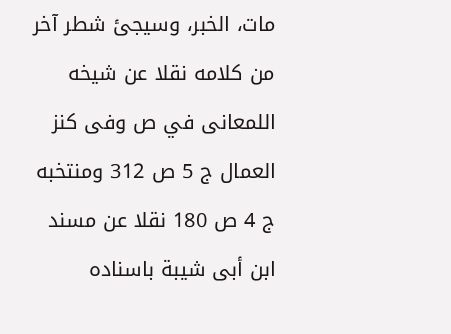مات، الخبر، وسيجئ شطر آخر من كلامه نقلا عن شيخه اللمعانى في ص وفى كنز العمال ج 5 ص 312 ومنتخبه ج 4 ص 180 نقلا عن مسند ابن أبى شيبة باسناده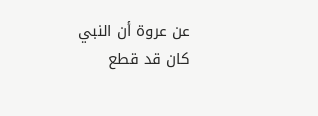عن عروة أن النبي كان قد قطع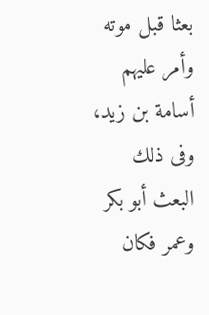بعثا قبل موته وأمر عليهم أسامة بن زيد، وفى ذلك البعث أبو بكر وعمر فكان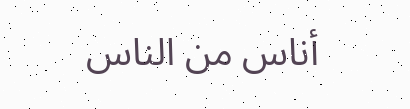أناس من الناس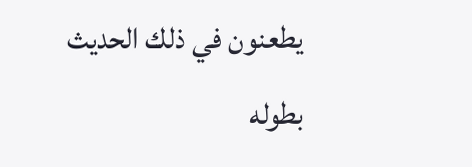يطعنون في ذلك الحديث بطوله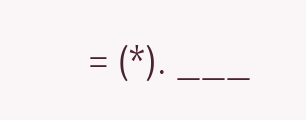= (*). ___